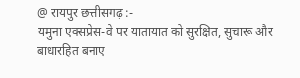@ रायपुर छत्तीसगढ़ :-
यमुना एक्सप्रेस-वे पर यातायात को सुरक्षित, सुचारू और बाधारहित बनाए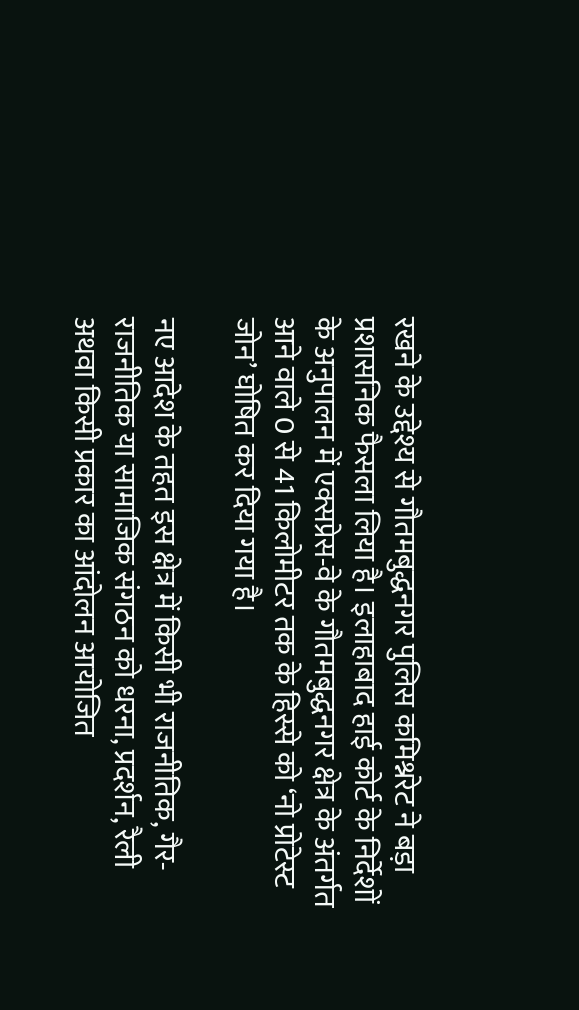रखने के उद्देश्य से गौतमबुद्धनगर पुलिस कमिश्नरेट ने बड़ा प्रशासनिक फैसला लिया है। इलाहाबाद हाई कोर्ट के निर्देशों के अनुपालन में एक्सप्रेस-वे के गौतमबुद्धनगर क्षेत्र के अंतर्गत आने वाले 0 से 41 किलोमीटर तक के हिस्से को ‘नो प्रोटेस्ट जोन’ घोषित कर दिया गया है।

नए आदेश के तहत इस क्षेत्र में किसी भी राजनीतिक, गैर-राजनीतिक या सामाजिक संगठन को धरना, प्रदर्शन, रैली अथवा किसी प्रकार का आंदोलन आयोजित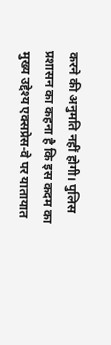करने की अनुमति नहीं होगी। पुलिस प्रशासन का कहना है कि इस कदम का मुख्य उद्देश्य एक्सप्रेस-वे पर यातायात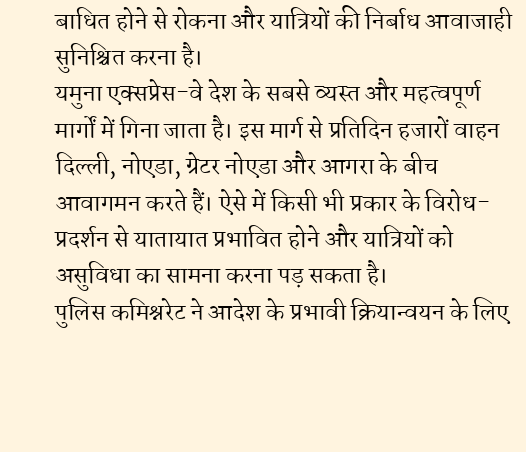बाधित होने से रोकना और यात्रियों की निर्बाध आवाजाही सुनिश्चित करना है।
यमुना एक्सप्रेस-वे देश के सबसे व्यस्त और महत्वपूर्ण मार्गों में गिना जाता है। इस मार्ग से प्रतिदिन हजारों वाहन दिल्ली, नोएडा, ग्रेटर नोएडा और आगरा के बीच आवागमन करते हैं। ऐसे में किसी भी प्रकार के विरोध-प्रदर्शन से यातायात प्रभावित होने और यात्रियों को असुविधा का सामना करना पड़ सकता है।
पुलिस कमिश्नरेट ने आदेश के प्रभावी क्रियान्वयन के लिए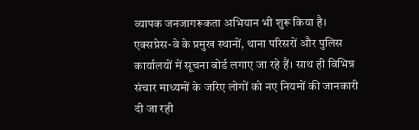व्यापक जनजागरूकता अभियान भी शुरू किया है। एक्सप्रेस-वे के प्रमुख स्थानों, थाना परिसरों और पुलिस कार्यालयों में सूचना बोर्ड लगाए जा रहे हैं। साथ ही विभिन्न संचार माध्यमों के जरिए लोगों को नए नियमों की जानकारी दी जा रही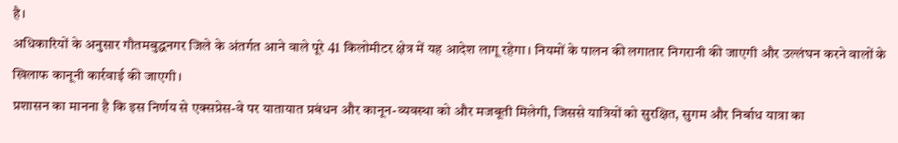है।
अधिकारियों के अनुसार गौतमबुद्धनगर जिले के अंतर्गत आने वाले पूरे 41 किलोमीटर क्षेत्र में यह आदेश लागू रहेगा। नियमों के पालन की लगातार निगरानी की जाएगी और उल्लंघन करने वालों के खिलाफ कानूनी कार्रवाई की जाएगी।
प्रशासन का मानना है कि इस निर्णय से एक्सप्रेस-वे पर यातायात प्रबंधन और कानून-व्यवस्था को और मजबूती मिलेगी, जिससे यात्रियों को सुरक्षित, सुगम और निर्बाध यात्रा का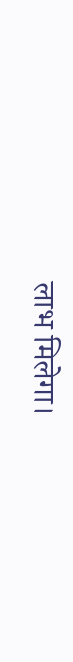लाभ मिलेगा।